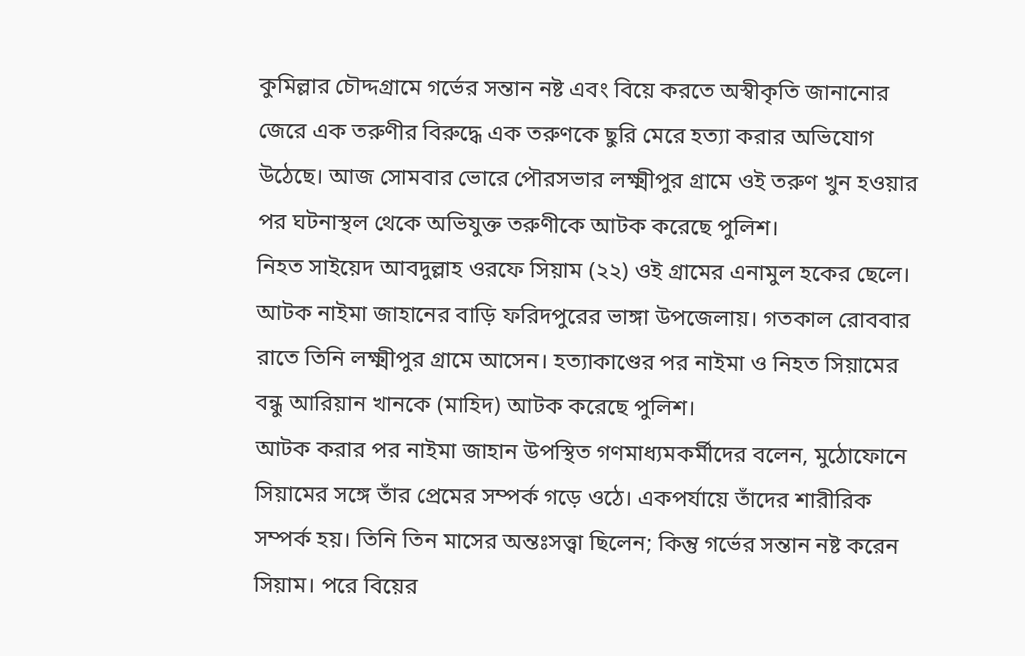কুমিল্লার চৌদ্দগ্রামে গর্ভের সন্তান নষ্ট এবং বিয়ে করতে অস্বীকৃতি জানানোর জেরে এক তরুণীর বিরুদ্ধে এক তরুণকে ছুরি মেরে হত্যা করার অভিযোগ উঠেছে। আজ সোমবার ভোরে পৌরসভার লক্ষ্মীপুর গ্রামে ওই তরুণ খুন হওয়ার পর ঘটনাস্থল থেকে অভিযুক্ত তরুণীকে আটক করেছে পুলিশ।
নিহত সাইয়েদ আবদুল্লাহ ওরফে সিয়াম (২২) ওই গ্রামের এনামুল হকের ছেলে। আটক নাইমা জাহানের বাড়ি ফরিদপুরের ভাঙ্গা উপজেলায়। গতকাল রোববার রাতে তিনি লক্ষ্মীপুর গ্রামে আসেন। হত্যাকাণ্ডের পর নাইমা ও নিহত সিয়ামের বন্ধু আরিয়ান খানকে (মাহিদ) আটক করেছে পুলিশ।
আটক করার পর নাইমা জাহান উপস্থিত গণমাধ্যমকর্মীদের বলেন, মুঠোফোনে সিয়ামের সঙ্গে তাঁর প্রেমের সম্পর্ক গড়ে ওঠে। একপর্যায়ে তাঁদের শারীরিক সম্পর্ক হয়। তিনি তিন মাসের অন্তঃসত্ত্বা ছিলেন; কিন্তু গর্ভের সন্তান নষ্ট করেন সিয়াম। পরে বিয়ের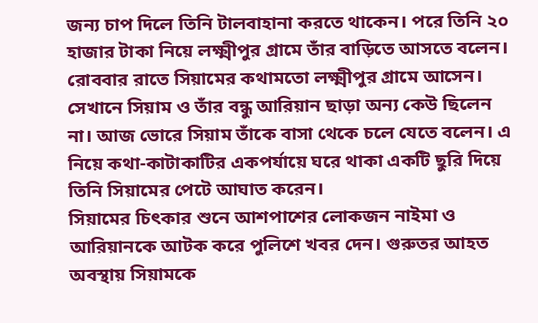জন্য চাপ দিলে তিনি টালবাহানা করতে থাকেন। পরে তিনি ২০ হাজার টাকা নিয়ে লক্ষ্মীপুর গ্রামে তাঁর বাড়িতে আসতে বলেন। রোববার রাতে সিয়ামের কথামতো লক্ষ্মীপুর গ্রামে আসেন। সেখানে সিয়াম ও তাঁর বন্ধু আরিয়ান ছাড়া অন্য কেউ ছিলেন না। আজ ভোরে সিয়াম তাঁকে বাসা থেকে চলে যেতে বলেন। এ নিয়ে কথা-কাটাকাটির একপর্যায়ে ঘরে থাকা একটি ছুরি দিয়ে তিনি সিয়ামের পেটে আঘাত করেন।
সিয়ামের চিৎকার শুনে আশপাশের লোকজন নাইমা ও আরিয়ানকে আটক করে পুলিশে খবর দেন। গুরুতর আহত অবস্থায় সিয়ামকে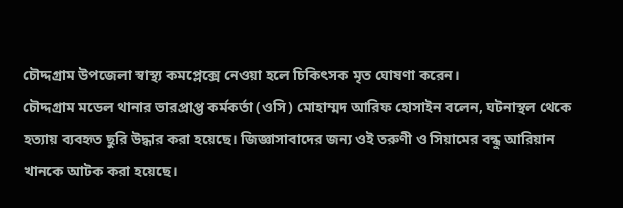চৌদ্দগ্রাম উপজেলা স্বাস্থ্য কমপ্লেক্সে নেওয়া হলে চিকিৎসক মৃত ঘোষণা করেন।
চৌদ্দগ্রাম মডেল থানার ভারপ্রাপ্ত কর্মকর্তা (ওসি) মোহাম্মদ আরিফ হোসাইন বলেন, ঘটনাস্থল থেকে হত্যায় ব্যবহৃত ছুরি উদ্ধার করা হয়েছে। জিজ্ঞাসাবাদের জন্য ওই তরুণী ও সিয়ামের বন্ধু আরিয়ান খানকে আটক করা হয়েছে।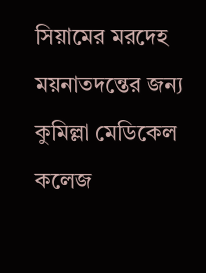সিয়ামের মরদেহ ময়নাতদন্তের জন্য কুমিল্লা মেডিকেল কলেজ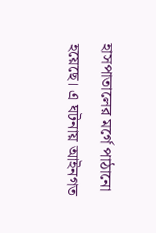হাসপাতালের মর্গে পাঠানো হয়েছে। এ ঘটনায় আইনগত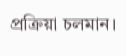প্রক্রিয়া চলমান।